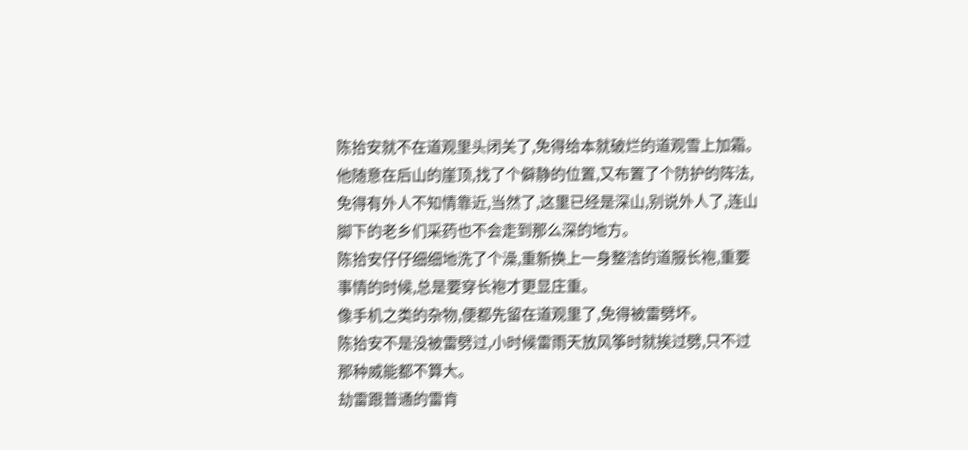陈拾安就不在道观里头闭关了,免得给本就破烂的道观雪上加霜。他随意在后山的崖顶,找了个僻静的位置,又布置了个防护的阵法,免得有外人不知情靠近,当然了,这里已经是深山,别说外人了,连山脚下的老乡们采药也不会走到那么深的地方。
陈拾安仔仔细细地洗了个澡,重新换上一身整洁的道服长袍,重要事情的时候,总是要穿长袍才更显庄重。
像手机之类的杂物,便都先留在道观里了,免得被雷劈坏。
陈拾安不是没被雷劈过,小时候雷雨天放风筝时就挨过劈,只不过那种威能都不算大。
劫雷跟普通的雷肯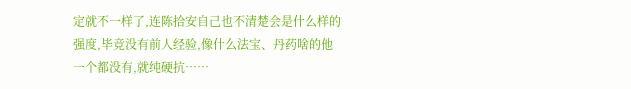定就不一样了,连陈拾安自己也不清楚会是什么样的强度,毕竞没有前人经验,像什么法宝、丹药啥的他一个都没有,就纯硬抗……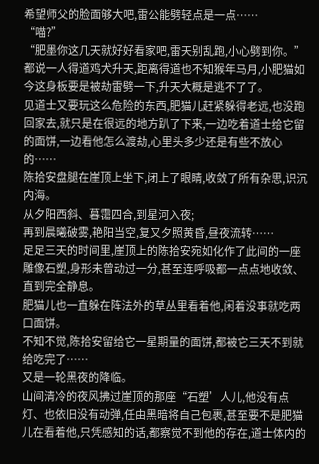希望师父的脸面够大吧,雷公能劈轻点是一点……
“喵?”
“肥墨你这几天就好好看家吧,雷天别乱跑,小心劈到你。”
都说一人得道鸡犬升天,距离得道也不知猴年马月,小肥猫如今这身板要是被劫雷劈一下,升天大概是逃不了了。
见道士又要玩这么危险的东西,肥猫儿赶紧躲得老远,也没跑回家去,就只是在很远的地方趴了下来,一边吃着道士给它留的面饼,一边看他怎么渡劫,心里头多少还是有些不放心的……
陈拾安盘腿在崖顶上坐下,闭上了眼睛,收敛了所有杂思,识沉内海。
从夕阳西斜、暮霭四合,到星河入夜;
再到晨曦破雾,艳阳当空,复又夕照黄昏,昼夜流转……
足足三天的时间里,崖顶上的陈拾安宛如化作了此间的一座雕像石塑,身形未曾动过一分,甚至连呼吸都一点点地收敛、直到完全静息。
肥猫儿也一直躲在阵法外的草丛里看着他,闲着没事就吃两口面饼。
不知不觉,陈拾安留给它一星期量的面饼,都被它三天不到就给吃完了……
又是一轮黑夜的降临。
山间清冷的夜风拂过崖顶的那座“石塑’人儿,他没有点灯、也依旧没有动弹,任由黑暗将自己包裹,甚至要不是肥猫儿在看着他,只凭感知的话,都察觉不到他的存在,道士体内的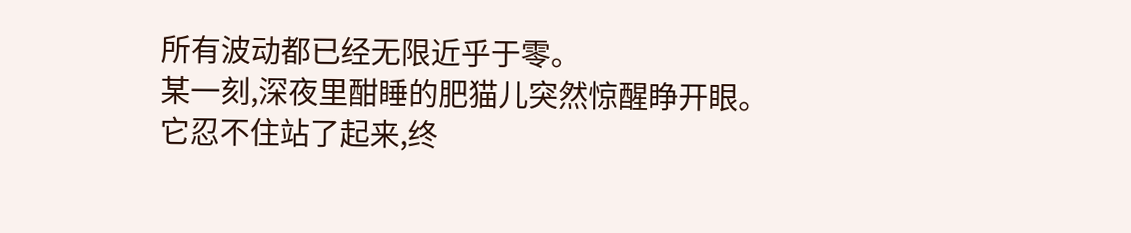所有波动都已经无限近乎于零。
某一刻,深夜里酣睡的肥猫儿突然惊醒睁开眼。
它忍不住站了起来,终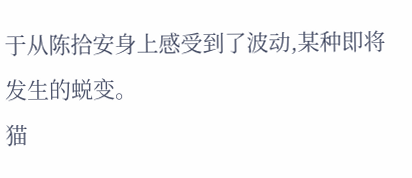于从陈拾安身上感受到了波动,某种即将发生的蜕变。
猫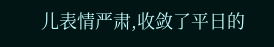儿表情严肃,收敛了平日的